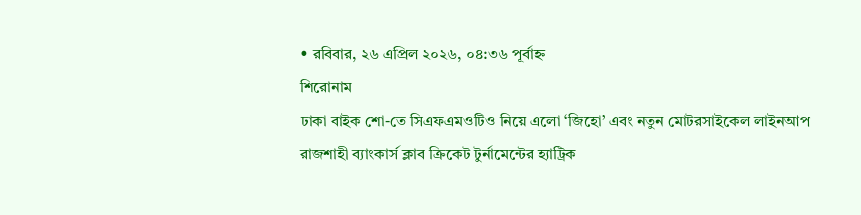• রবিবার, ২৬ এপ্রিল ২০২৬, ০৪:৩৬ পূর্বাহ্ন
শিরোনাম
ঢাকা বাইক শো-তে সিএফএমওটিও নিয়ে এলো ‘জিহো’ এবং নতুন মোটরসাইকেল লাইনআপ রাজশাহী ব্যাংকার্স ক্লাব ক্রিকেট টুর্নামেন্টের হ্যাট্রিক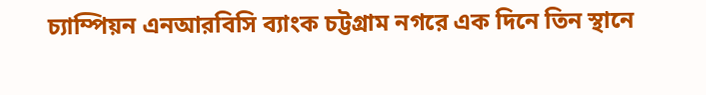চ্যাম্পিয়ন এনআরবিসি ব্যাংক চট্টগ্রাম নগরে এক দিনে তিন স্থানে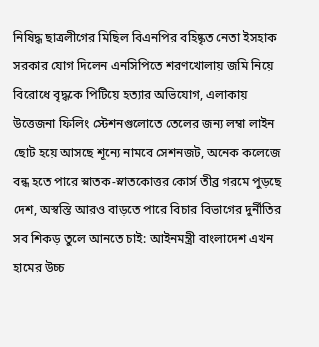নিষিদ্ধ ছাত্রলীগের মিছিল বিএনপির বহিষ্কৃত নেতা ইসহাক সরকার যোগ দিলেন এনসিপিতে শরণখোলায় জমি নিয়ে বিরোধে বৃদ্ধকে পিটিয়ে হত্যার অভিযোগ, এলাকায় উত্তেজনা ফিলিং স্টেশনগুলোতে তেলের জন্য লম্বা লাইন ছোট হয়ে আসছে শূন্যে নামবে সেশনজট, অনেক কলেজে বন্ধ হতে পারে স্নাতক-স্নাতকোত্তর কোর্স তীব্র গরমে পুড়ছে দেশ, অস্বস্তি আরও বাড়তে পারে বিচার বিভাগের দুর্নীতির সব শিকড় তুলে আনতে চাই: আইনমন্ত্রী বাংলাদেশ এখন হামের উচ্চ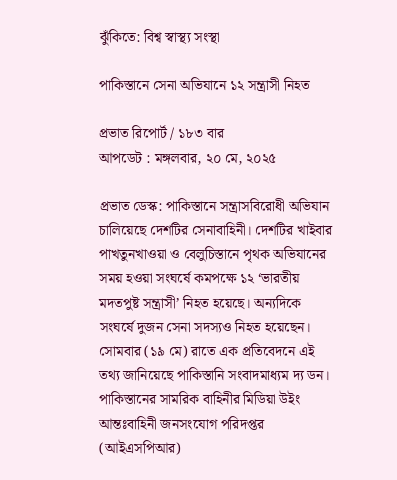ঝুঁকিতে: বিশ্ব স্বাস্থ্য সংস্থা

পাকিস্তানে সেনা অভিযানে ১২ সন্ত্রাসী নিহত

প্রভাত রিপোর্ট / ১৮৩ বার
আপডেট : মঙ্গলবার, ২০ মে, ২০২৫

প্রভাত ডেস্ক: পাকিস্তানে সন্ত্রাসবিরোধী অভিযান চালিয়েছে দেশটির সেনাবাহিনী। দেশটির খাইবার পাখতুনখাওয়া ও বেলুচিস্তানে পৃথক অভিযানের সময় হওয়া সংঘর্ষে কমপক্ষে ১২ ‘ভারতীয় মদতপুষ্ট সন্ত্রাসী’ নিহত হয়েছে। অন্যদিকে সংঘর্ষে দুজন সেনা সদস্যও নিহত হয়েছেন। সোমবার (১৯ মে) রাতে এক প্রতিবেদনে এই তথ্য জানিয়েছে পাকিস্তানি সংবাদমাধ্যম দ্য ডন। পাকিস্তানের সামরিক বাহিনীর মিডিয়া উইং আন্তঃবাহিনী জনসংযোগ পরিদপ্তর (আইএসপিআর)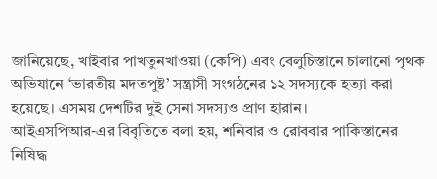জানিয়েছে, খাইবার পাখতুনখাওয়া (কেপি) এবং বেলুচিস্তানে চালানো পৃথক অভিযানে ‘ভারতীয় মদতপুষ্ট’ সন্ত্রাসী সংগঠনের ১২ সদস্যকে হত্যা করা হয়েছে। এসময় দেশটির দুই সেনা সদস্যও প্রাণ হারান।
আইএসপিআর-এর বিবৃতিতে বলা হয়, শনিবার ও রোববার পাকিস্তানের নিষিদ্ধ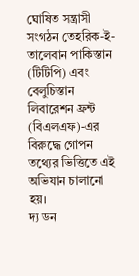ঘোষিত সন্ত্রাসী সংগঠন তেহরিক-ই-তালেবান পাকিস্তান (টিটিপি) এবং বেলুচিস্তান লিবারেশন ফ্রন্ট (বিএলএফ)-এর বিরুদ্ধে গোপন তথ্যের ভিত্তিতে এই অভিযান চালানো হয়।
দ্য ডন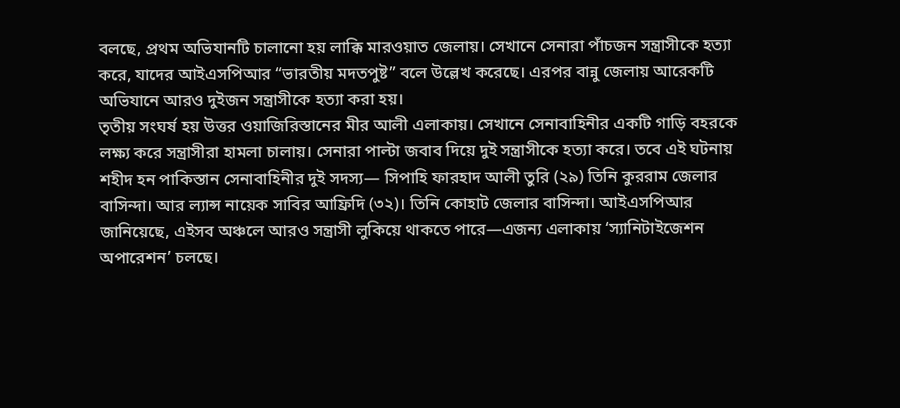বলছে, প্রথম অভিযানটি চালানো হয় লাক্কি মারওয়াত জেলায়। সেখানে সেনারা পাঁচজন সন্ত্রাসীকে হত্যা করে, যাদের আইএসপিআর “ভারতীয় মদতপুষ্ট” বলে উল্লেখ করেছে। এরপর বান্নু জেলায় আরেকটি অভিযানে আরও দুইজন সন্ত্রাসীকে হত্যা করা হয়।
তৃতীয় সংঘর্ষ হয় উত্তর ওয়াজিরিস্তানের মীর আলী এলাকায়। সেখানে সেনাবাহিনীর একটি গাড়ি বহরকে লক্ষ্য করে সন্ত্রাসীরা হামলা চালায়। সেনারা পাল্টা জবাব দিয়ে দুই সন্ত্রাসীকে হত্যা করে। তবে এই ঘটনায় শহীদ হন পাকিস্তান সেনাবাহিনীর দুই সদস্য— সিপাহি ফারহাদ আলী তুরি (২৯) তিনি কুররাম জেলার বাসিন্দা। আর ল্যান্স নায়েক সাবির আফ্রিদি (৩২)। তিনি কোহাট জেলার বাসিন্দা। আইএসপিআর জানিয়েছে, এইসব অঞ্চলে আরও সন্ত্রাসী লুকিয়ে থাকতে পারে—এজন্য এলাকায় ‘স্যানিটাইজেশন অপারেশন’ চলছে।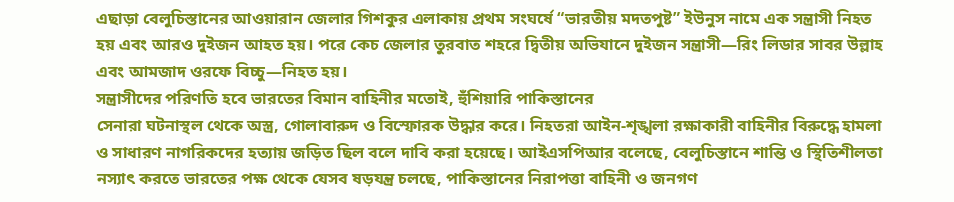এছাড়া বেলুচিস্তানের আওয়ারান জেলার গিশকুর এলাকায় প্রথম সংঘর্ষে “ভারতীয় মদতপুষ্ট” ইউনুস নামে এক সন্ত্রাসী নিহত হয় এবং আরও দুইজন আহত হয়। পরে কেচ জেলার তুরবাত শহরে দ্বিতীয় অভিযানে দুইজন সন্ত্রাসী—রিং লিডার সাবর উল্লাহ এবং আমজাদ ওরফে বিচ্চু—নিহত হয়।
সন্ত্রাসীদের পরিণতি হবে ভারতের বিমান বাহিনীর মতোই, হুঁশিয়ারি পাকিস্তানের
সেনারা ঘটনাস্থল থেকে অস্ত্র, গোলাবারুদ ও বিস্ফোরক উদ্ধার করে। নিহতরা আইন-শৃঙ্খলা রক্ষাকারী বাহিনীর বিরুদ্ধে হামলা ও সাধারণ নাগরিকদের হত্যায় জড়িত ছিল বলে দাবি করা হয়েছে। আইএসপিআর বলেছে, বেলুচিস্তানে শান্তি ও স্থিতিশীলতা নস্যাৎ করতে ভারতের পক্ষ থেকে যেসব ষড়যন্ত্র চলছে, পাকিস্তানের নিরাপত্তা বাহিনী ও জনগণ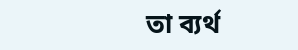তা ব্যর্থ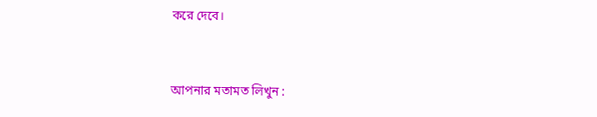করে দেবে।


আপনার মতামত লিখুন :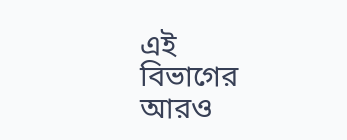এই বিভাগের আরও